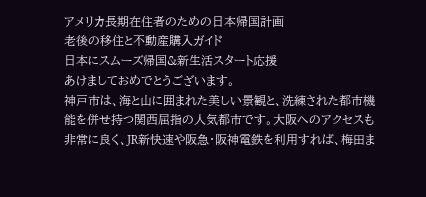アメリカ長期在住者のための日本帰国計画
老後の移住と不動産購入ガイド
日本にスムーズ帰国&新生活スタート応援
あけましておめでとうございます。
神戸市は、海と山に囲まれた美しい景観と、洗練された都市機能を併せ持つ関西屈指の人気都市です。大阪へのアクセスも非常に良く、JR新快速や阪急・阪神電鉄を利用すれば、梅田ま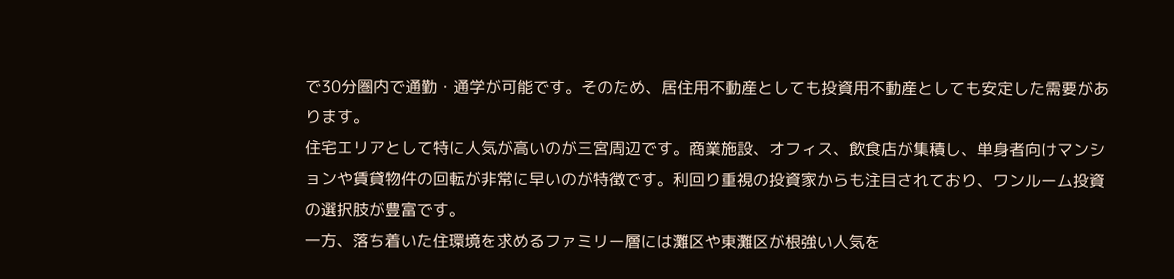で30分圏内で通勤・通学が可能です。そのため、居住用不動産としても投資用不動産としても安定した需要があります。
住宅エリアとして特に人気が高いのが三宮周辺です。商業施設、オフィス、飲食店が集積し、単身者向けマンションや賃貸物件の回転が非常に早いのが特徴です。利回り重視の投資家からも注目されており、ワンルーム投資の選択肢が豊富です。
一方、落ち着いた住環境を求めるファミリー層には灘区や東灘区が根強い人気を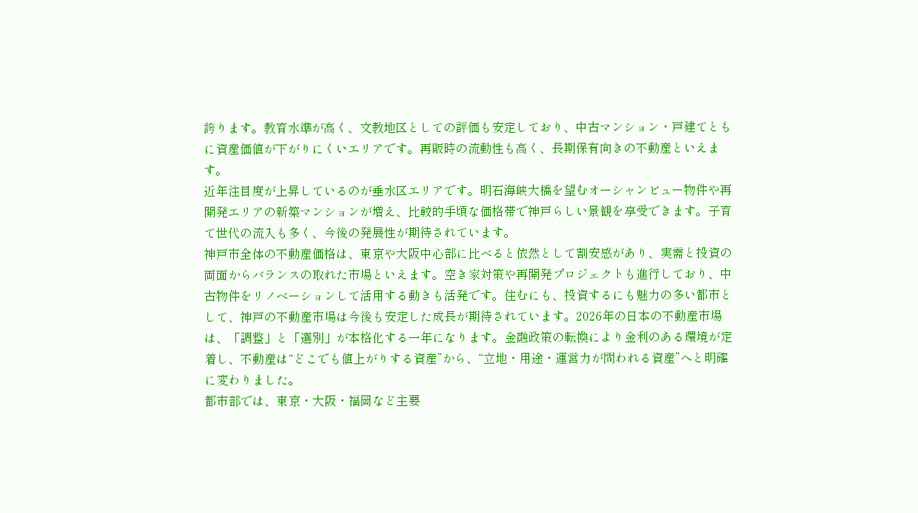誇ります。教育水準が高く、文教地区としての評価も安定しており、中古マンション・戸建てともに資産価値が下がりにくいエリアです。再販時の流動性も高く、長期保有向きの不動産といえます。
近年注目度が上昇しているのが垂水区エリアです。明石海峡大橋を望むオーシャンビュー物件や再開発エリアの新築マンションが増え、比較的手頃な価格帯で神戸らしい景観を享受できます。子育て世代の流入も多く、今後の発展性が期待されています。
神戸市全体の不動産価格は、東京や大阪中心部に比べると依然として割安感があり、実需と投資の両面からバランスの取れた市場といえます。空き家対策や再開発プロジェクトも進行しており、中古物件をリノベーションして活用する動きも活発です。住むにも、投資するにも魅力の多い都市として、神戸の不動産市場は今後も安定した成長が期待されています。2026年の日本の不動産市場は、「調整」と「選別」が本格化する一年になります。金融政策の転換により金利のある環境が定着し、不動産は“どこでも値上がりする資産”から、“立地・用途・運営力が問われる資産”へと明確に変わりました。
都市部では、東京・大阪・福岡など主要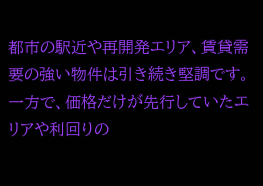都市の駅近や再開発エリア、賃貸需要の強い物件は引き続き堅調です。一方で、価格だけが先行していたエリアや利回りの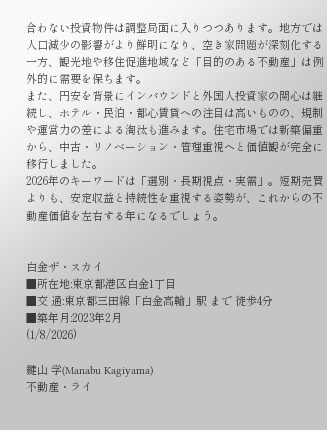合わない投資物件は調整局面に入りつつあります。地方では人口減少の影響がより鮮明になり、空き家問題が深刻化する一方、観光地や移住促進地域など「目的のある不動産」は例外的に需要を保ちます。
また、円安を背景にインバウンドと外国人投資家の関心は継続し、ホテル・民泊・都心賃貸への注目は高いものの、規制や運営力の差による淘汰も進みます。住宅市場では新築偏重から、中古・リノベーション・管理重視へと価値観が完全に移行しました。
2026年のキーワードは「選別・長期視点・実需」。短期売買よりも、安定収益と持続性を重視する姿勢が、これからの不動産価値を左右する年になるでしょう。


白金ザ・スカイ
■所在地:東京都港区白金1丁目
■交 通:東京都三田線「白金高輪」駅 まで 徒歩4分
■築年月:2023年2月
(1/8/2026)

鍵山 学(Manabu Kagiyama)
不動産・ライ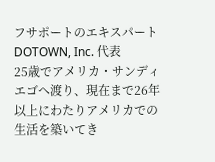フサポートのエキスパート
DOTOWN, Inc. 代表
25歳でアメリカ・サンディエゴへ渡り、現在まで26年以上にわたりアメリカでの生活を築いてき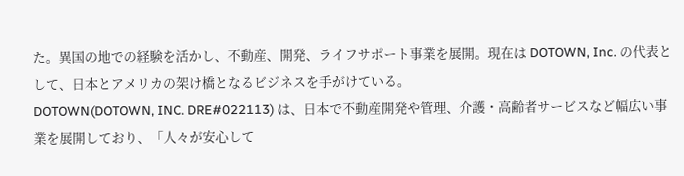た。異国の地での経験を活かし、不動産、開発、ライフサポート事業を展開。現在は DOTOWN, Inc. の代表として、日本とアメリカの架け橋となるビジネスを手がけている。
DOTOWN(DOTOWN, INC. DRE#022113) は、日本で不動産開発や管理、介護・高齢者サービスなど幅広い事業を展開しており、「人々が安心して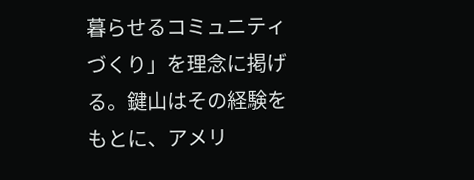暮らせるコミュニティづくり」を理念に掲げる。鍵山はその経験をもとに、アメリ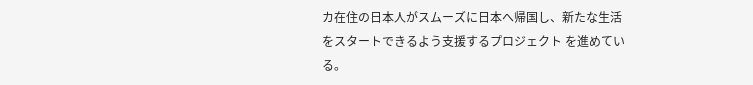カ在住の日本人がスムーズに日本へ帰国し、新たな生活をスタートできるよう支援するプロジェクト を進めている。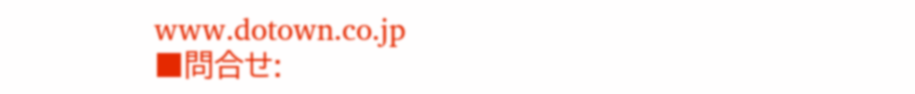www.dotown.co.jp
■問合せ: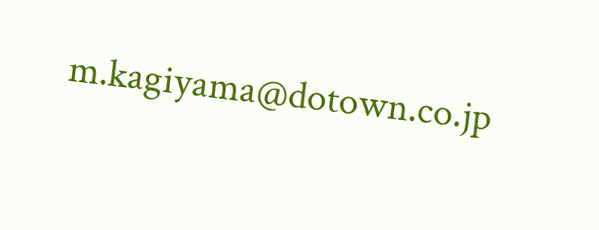m.kagiyama@dotown.co.jp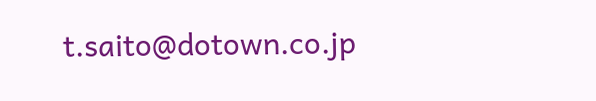t.saito@dotown.co.jp